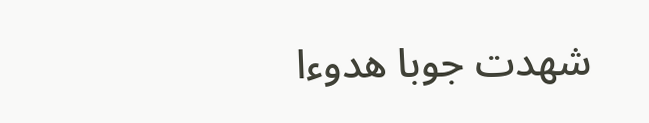شهدت جوبا هدوءا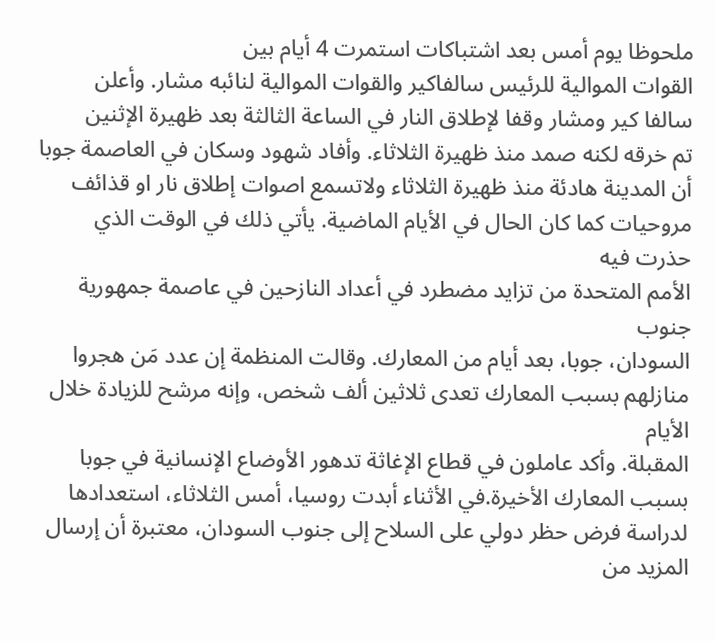ملحوظا يوم أمس بعد اشتباكات استمرت 4 أيام بين
القوات الموالية للرئيس سالفاكير والقوات الموالية لنائبه مشار. وأعلن
سالفا كير ومشار وقفا لإطلاق النار في الساعة الثالثة بعد ظهيرة الإثنين
تم خرقه لكنه صمد منذ ظهيرة الثلاثاء. وأفاد شهود وسكان في العاصمة جوبا
أن المدينة هادئة منذ ظهيرة الثلاثاء ولاتسمع اصوات إطلاق نار او قذائف
مروحيات كما كان الحال في الأيام الماضية. يأتي ذلك في الوقت الذي حذرت فيه
الأمم المتحدة من تزايد مضطرد في أعداد النازحين في عاصمة جمهورية جنوب
السودان، جوبا، بعد أيام من المعارك. وقالت المنظمة إن عدد مَن هجروا
منازلهم بسبب المعارك تعدى ثلاثين ألف شخص، وإنه مرشح للزيادة خلال الأيام
المقبلة. وأكد عاملون في قطاع الإغاثة تدهور الأوضاع الإنسانية في جوبا
بسبب المعارك الأخيرة.في الأثناء أبدت روسيا، أمس الثلاثاء، استعدادها لدراسة فرض حظر دولي على السلاح إلى جنوب السودان، معتبرة أن إرسال المزيد من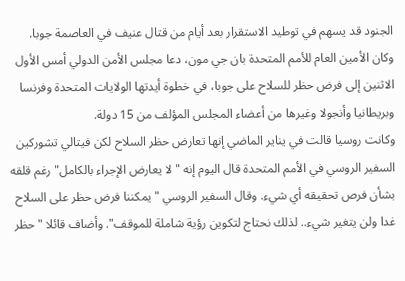الجنود قد يسهم في توطيد الاستقرار بعد أيام من قتال عنيف في العاصمة جوبا.
وكان الأمين العام للأمم المتحدة بان جي مون، دعا مجلس الأمن الدولي أمس الأول الاثنين إلى فرض حظر للسلاح على جوبا، في خطوة أيدتها الولايات المتحدة وفرنسا وبريطانيا وأنجولا وغيرها من أعضاء المجلس المؤلف من 15 دولة.
وكانت روسيا قالت في يناير الماضي إنها تعارض حظر السلاح لكن فيتالي تشوركين السفير الروسي في الأمم المتحدة قال اليوم إنه "لا يعارض الإجراء بالكامل" رغم قلقه بشأن فرص تحقيقه أي شيء. وقال السفير الروسي "يمكننا فرض حظر على السلاح غدا ولن يتغير شيء.. لذلك نحتاج لتكوين رؤية شاملة للموقف". وأضاف قائلا "حظر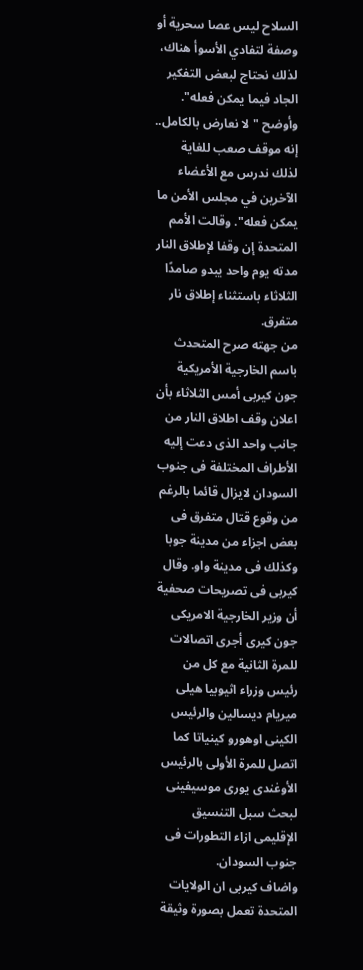السلاح ليس عصا سحرية أو وصفة لتفادي الأسوأ هناك، لذلك نحتاج لبعض التفكير الجاد فيما يمكن فعله". وأوضح "لا نعارض بالكامل.. إنه موقف صعب للغاية لذلك ندرس مع الأعضاء الآخرين في مجلس الأمن ما يمكن فعله". وقالت الأمم المتحدة إن وقفا لإطلاق النار مدته يوم واحد يبدو صامدًا الثلاثاء باستثناء إطلاق نار متفرق.
من جهته صرح المتحدث باسم الخارجية الأمريكية جون كيربى أمس الثلاثاء بأن اعلان وقف اطلاق النار من جانب واحد الذى دعت إليه الأطراف المختلفة فى جنوب السودان لايزال قائما بالرغم من وقوع قتال متفرق فى بعض اجزاء من مدينة جوبا وكذلك فى مدينة واو. وقال كيربى فى تصريحات صحفية أن وزير الخارجية الامريكى جون كيرى أجرى اتصالات للمرة الثانية مع كل من رئيس وزراء اثيوبيا هيلى ميريام ديسالين والرئيس الكينى اوهورو كينياتا كما اتصل للمرة الأولى بالرئيس الأوغندى يورى موسيفينى لبحث سبل التنسيق الإقليمى ازاء التطورات فى جنوب السودان.
واضاف كيربى ان الولايات المتحدة تعمل بصورة وثيقة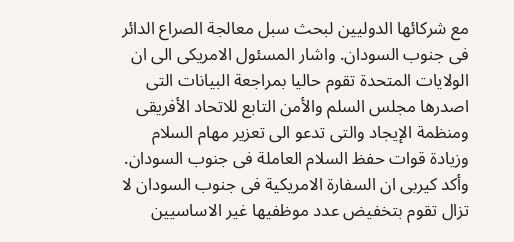مع شركائها الدوليين لبحث سبل معالجة الصراع الدائر فى جنوب السودان. واشار المسئول الامريكى الى ان الولايات المتحدة تقوم حاليا بمراجعة البيانات التى اصدرها مجلس السلم والأمن التابع للاتحاد الأفريقى ومنظمة الإيجاد والتى تدعو الى تعزير مهام السلام وزيادة قوات حفظ السلام العاملة فى جنوب السودان. وأكد كيربى ان السفارة الامريكية فى جنوب السودان لا تزال تقوم بتخفيض عدد موظفيها غير الاساسيين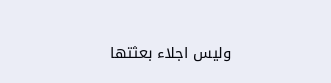وليس اجلاء بعثتها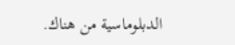الدبلوماسية من هناك.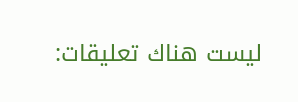ليست هناك تعليقات: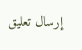إرسال تعليق